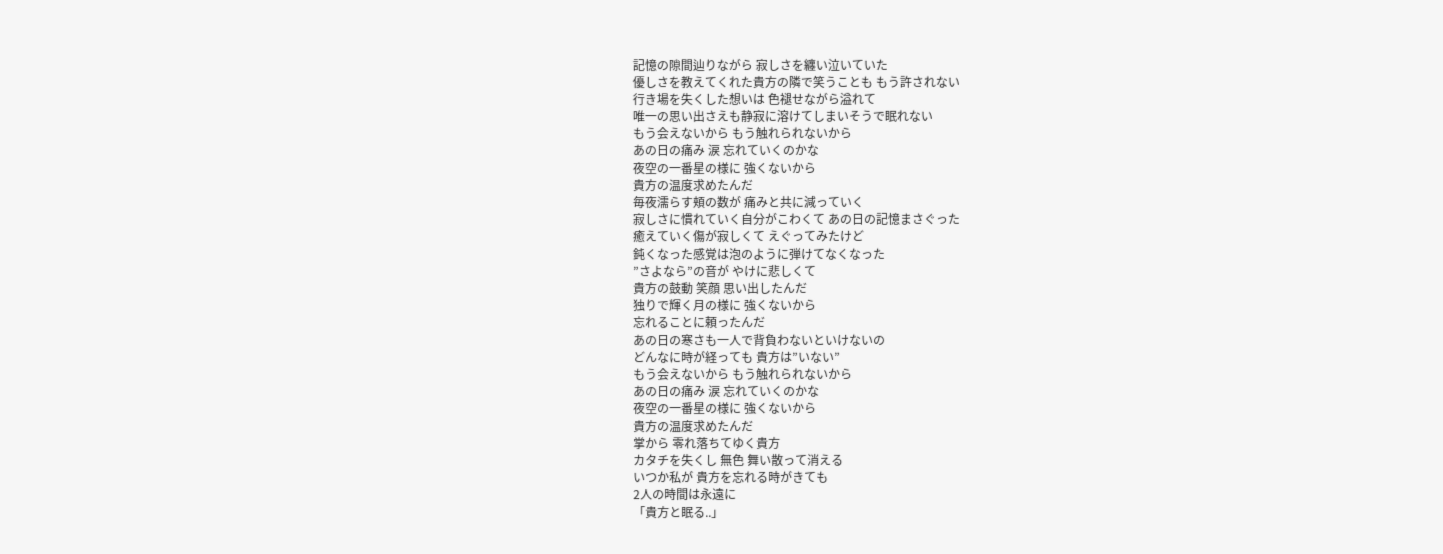記憶の隙間辿りながら 寂しさを纏い泣いていた
優しさを教えてくれた貴方の隣で笑うことも もう許されない
行き場を失くした想いは 色褪せながら溢れて
唯一の思い出さえも静寂に溶けてしまいそうで眠れない
もう会えないから もう触れられないから
あの日の痛み 涙 忘れていくのかな
夜空の一番星の様に 強くないから
貴方の温度求めたんだ
毎夜濡らす頬の数が 痛みと共に減っていく
寂しさに慣れていく自分がこわくて あの日の記憶まさぐった
癒えていく傷が寂しくて えぐってみたけど
鈍くなった感覚は泡のように弾けてなくなった
”さよなら”の音が やけに悲しくて
貴方の鼓動 笑顔 思い出したんだ
独りで輝く月の様に 強くないから
忘れることに頼ったんだ
あの日の寒さも一人で背負わないといけないの
どんなに時が経っても 貴方は”いない”
もう会えないから もう触れられないから
あの日の痛み 涙 忘れていくのかな
夜空の一番星の様に 強くないから
貴方の温度求めたんだ
掌から 零れ落ちてゆく貴方
カタチを失くし 無色 舞い散って消える
いつか私が 貴方を忘れる時がきても
2人の時間は永遠に
「貴方と眠る..」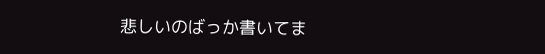悲しいのばっか書いてま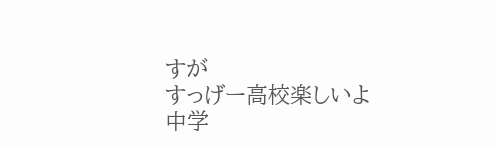すが
すっげー高校楽しいよ
中学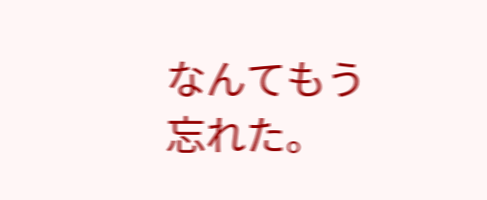なんてもう忘れた。